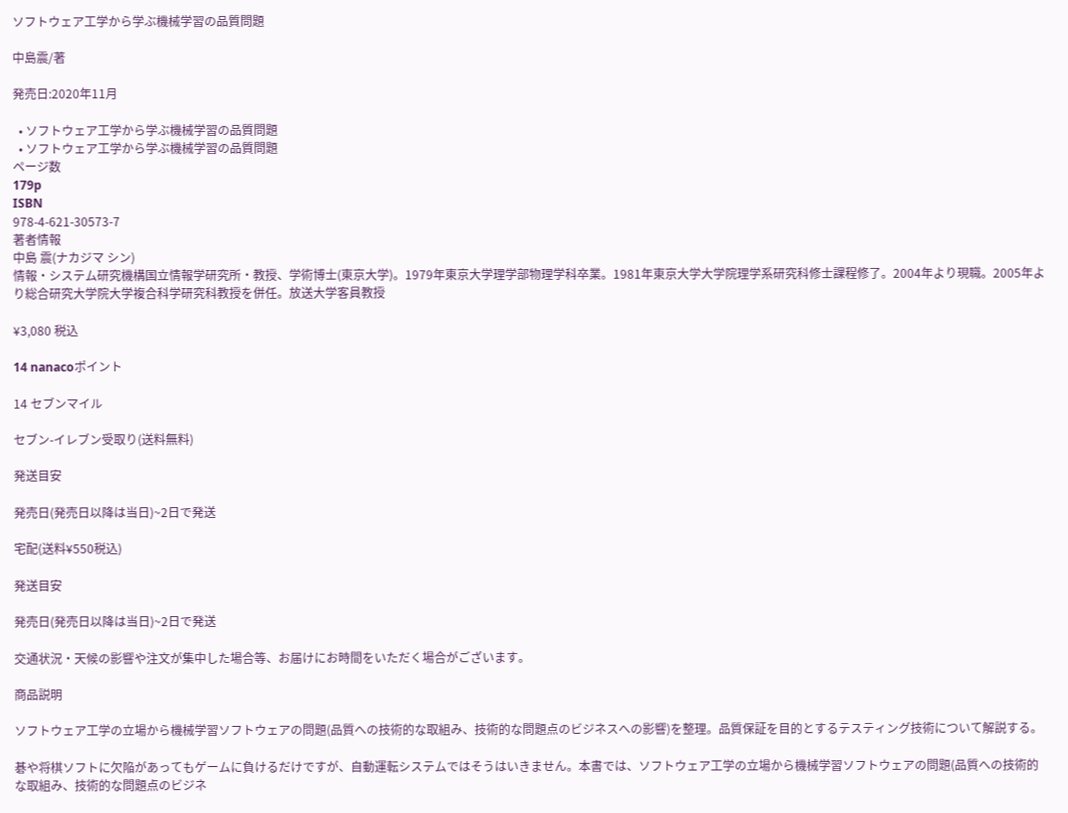ソフトウェア工学から学ぶ機械学習の品質問題

中島震/著

発売日:2020年11月

  • ソフトウェア工学から学ぶ機械学習の品質問題
  • ソフトウェア工学から学ぶ機械学習の品質問題
ページ数
179p
ISBN
978-4-621-30573-7
著者情報
中島 震(ナカジマ シン)
情報・システム研究機構国立情報学研究所・教授、学術博士(東京大学)。1979年東京大学理学部物理学科卒業。1981年東京大学大学院理学系研究科修士課程修了。2004年より現職。2005年より総合研究大学院大学複合科学研究科教授を併任。放送大学客員教授

¥3,080 税込

14 nanacoポイント

14 セブンマイル

セブン-イレブン受取り(送料無料)

発送目安

発売日(発売日以降は当日)~2日で発送

宅配(送料¥550税込)

発送目安

発売日(発売日以降は当日)~2日で発送

交通状況・天候の影響や注文が集中した場合等、お届けにお時間をいただく場合がございます。

商品説明

ソフトウェア工学の立場から機械学習ソフトウェアの問題(品質への技術的な取組み、技術的な問題点のビジネスへの影響)を整理。品質保証を目的とするテスティング技術について解説する。

碁や将棋ソフトに欠陥があってもゲームに負けるだけですが、自動運転システムではそうはいきません。本書では、ソフトウェア工学の立場から機械学習ソフトウェアの問題(品質への技術的な取組み、技術的な問題点のビジネ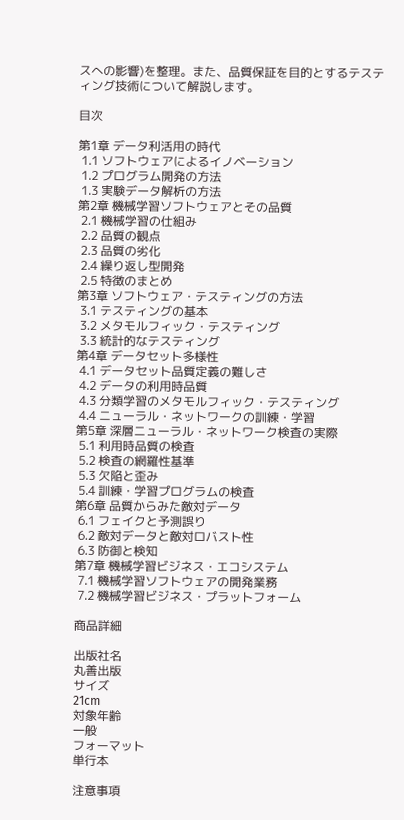スへの影響)を整理。また、品質保証を目的とするテスティング技術について解説します。

目次

第1章 データ利活用の時代
 1.1 ソフトウェアによるイノベーション
 1.2 プログラム開発の方法
 1.3 実験データ解析の方法
第2章 機械学習ソフトウェアとその品質
 2.1 機械学習の仕組み
 2.2 品質の観点
 2.3 品質の劣化
 2.4 繰り返し型開発
 2.5 特徴のまとめ
第3章 ソフトウェア・テスティングの方法
 3.1 テスティングの基本
 3.2 メタモルフィック・テスティング
 3.3 統計的なテスティング
第4章 データセット多様性
 4.1 データセット品質定義の難しさ
 4.2 データの利用時品質
 4.3 分類学習のメタモルフィック・テスティング
 4.4 ニューラル・ネットワークの訓練・学習
第5章 深層ニューラル・ネットワーク検査の実際
 5.1 利用時品質の検査
 5.2 検査の網羅性基準
 5.3 欠陥と歪み
 5.4 訓練・学習プログラムの検査
第6章 品質からみた敵対データ
 6.1 フェイクと予測誤り
 6.2 敵対データと敵対ロバスト性
 6.3 防御と検知
第7章 機械学習ビジネス・エコシステム
 7.1 機械学習ソフトウェアの開発業務
 7.2 機械学習ビジネス・プラットフォーム

商品詳細

出版社名
丸善出版
サイズ
21cm
対象年齢
一般
フォーマット
単行本

注意事項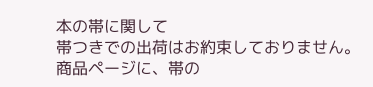本の帯に関して
帯つきでの出荷はお約束しておりません。
商品ページに、帯の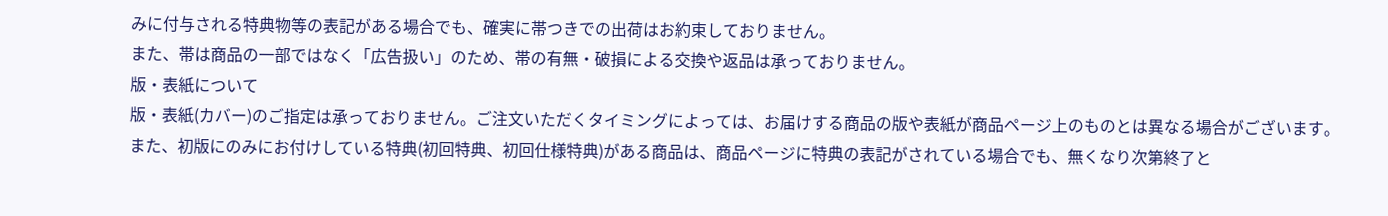みに付与される特典物等の表記がある場合でも、確実に帯つきでの出荷はお約束しておりません。
また、帯は商品の一部ではなく「広告扱い」のため、帯の有無・破損による交換や返品は承っておりません。
版・表紙について
版・表紙(カバー)のご指定は承っておりません。ご注文いただくタイミングによっては、お届けする商品の版や表紙が商品ページ上のものとは異なる場合がございます。
また、初版にのみにお付けしている特典(初回特典、初回仕様特典)がある商品は、商品ページに特典の表記がされている場合でも、無くなり次第終了と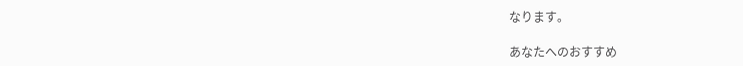なります。

あなたへのおすすめ